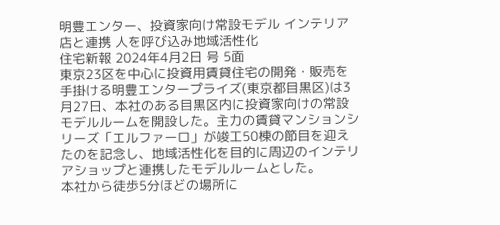明豊エンター、投資家向け常設モデル インテリア店と連携 人を呼び込み地域活性化
住宅新報 2024年4月2日 号 5面
東京23区を中心に投資用賃貸住宅の開発・販売を手掛ける明豊エンタープライズ(東京都目黒区)は3月27日、本社のある目黒区内に投資家向けの常設モデルルームを開設した。主力の賃貸マンションシリーズ「エルファーロ」が竣工50棟の節目を迎えたのを記念し、地域活性化を目的に周辺のインテリアショップと連携したモデルルームとした。
本社から徒歩5分ほどの場所に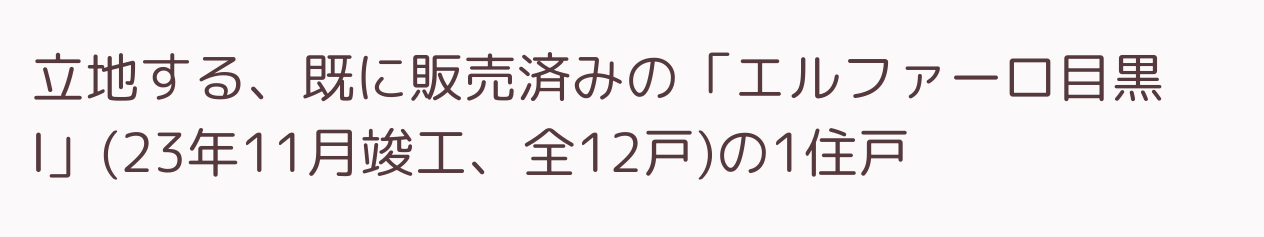立地する、既に販売済みの「エルファーロ目黒Ⅰ」(23年11月竣工、全12戸)の1住戸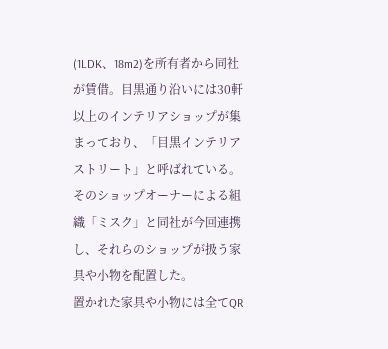(1LDK、18m2)を所有者から同社が賃借。目黒通り沿いには30軒以上のインテリアショップが集まっており、「目黒インテリアストリート」と呼ばれている。そのショップオーナーによる組織「ミスク」と同社が今回連携し、それらのショップが扱う家具や小物を配置した。
置かれた家具や小物には全てQR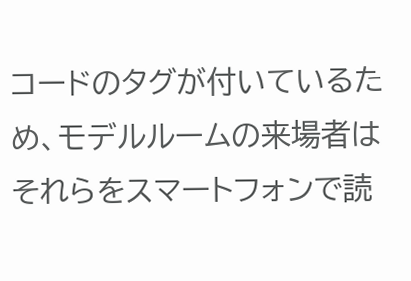コードのタグが付いているため、モデルルームの来場者はそれらをスマートフォンで読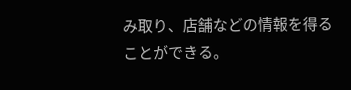み取り、店舗などの情報を得ることができる。